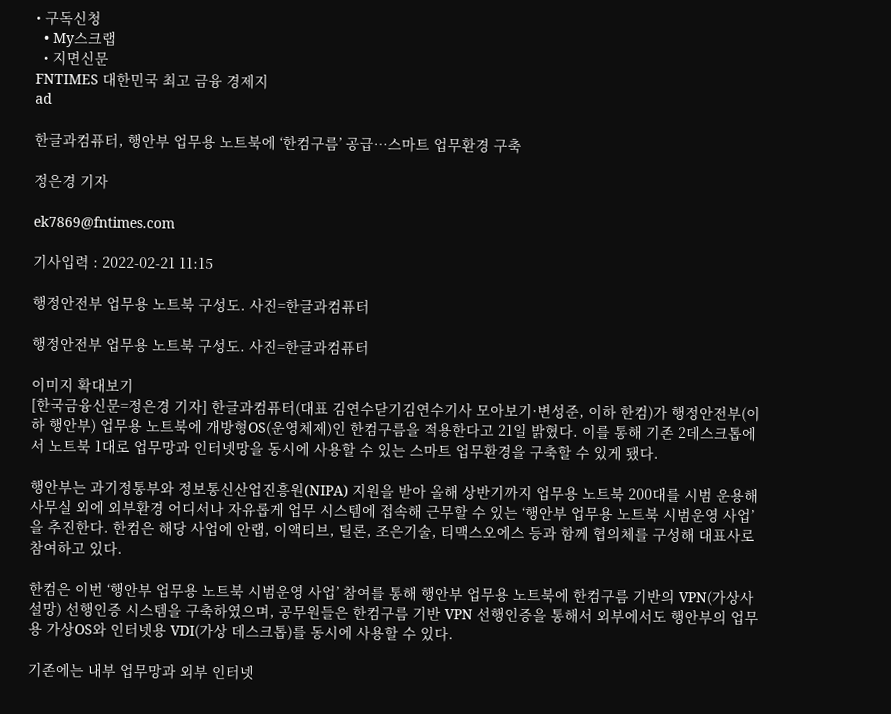• 구독신청
  • My스크랩
  • 지면신문
FNTIMES 대한민국 최고 금융 경제지
ad

한글과컴퓨터, 행안부 업무용 노트북에 ‘한컴구름’ 공급…스마트 업무환경 구축

정은경 기자

ek7869@fntimes.com

기사입력 : 2022-02-21 11:15

행정안전부 업무용 노트북 구성도. 사진=한글과컴퓨터

행정안전부 업무용 노트북 구성도. 사진=한글과컴퓨터

이미지 확대보기
[한국금융신문=정은경 기자] 한글과컴퓨터(대표 김연수닫기김연수기사 모아보기·변성준, 이하 한컴)가 행정안전부(이하 행안부) 업무용 노트북에 개방형OS(운영체제)인 한컴구름을 적용한다고 21일 밝혔다. 이를 통해 기존 2데스크톱에서 노트북 1대로 업무망과 인터넷망을 동시에 사용할 수 있는 스마트 업무환경을 구축할 수 있게 됐다.

행안부는 과기정통부와 정보통신산업진흥원(NIPA) 지원을 받아 올해 상반기까지 업무용 노트북 200대를 시범 운용해 사무실 외에 외부환경 어디서나 자유롭게 업무 시스템에 접속해 근무할 수 있는 ‘행안부 업무용 노트북 시범운영 사업’을 추진한다. 한컴은 해당 사업에 안랩, 이액티브, 틸론, 조은기술, 티맥스오에스 등과 함께 협의체를 구성해 대표사로 참여하고 있다.

한컴은 이번 ‘행안부 업무용 노트북 시범운영 사업’ 참여를 통해 행안부 업무용 노트북에 한컴구름 기반의 VPN(가상사설망) 선행인증 시스템을 구축하였으며, 공무원들은 한컴구름 기반 VPN 선행인증을 통해서 외부에서도 행안부의 업무용 가상OS와 인터넷용 VDI(가상 데스크톱)를 동시에 사용할 수 있다.

기존에는 내부 업무망과 외부 인터넷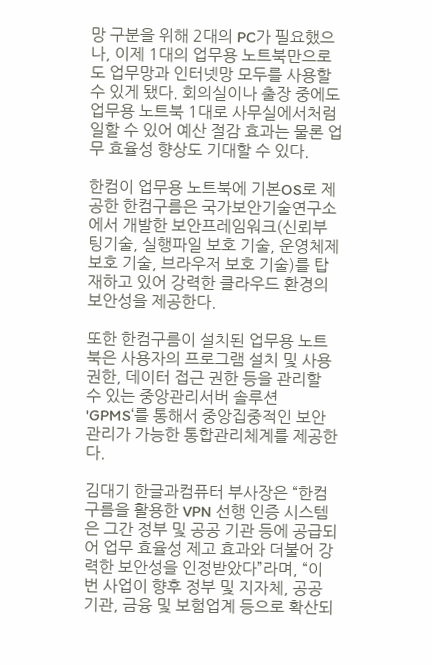망 구분을 위해 2대의 PC가 필요했으나, 이제 1대의 업무용 노트북만으로도 업무망과 인터넷망 모두를 사용할 수 있게 됐다. 회의실이나 출장 중에도 업무용 노트북 1대로 사무실에서처럼 일할 수 있어 예산 절감 효과는 물론 업무 효율성 향상도 기대할 수 있다.

한컴이 업무용 노트북에 기본OS로 제공한 한컴구름은 국가보안기술연구소에서 개발한 보안프레임워크(신뢰부팅기술, 실행파일 보호 기술, 운영체제 보호 기술, 브라우저 보호 기술)를 탑재하고 있어 강력한 클라우드 환경의 보안성을 제공한다.

또한 한컴구름이 설치된 업무용 노트북은 사용자의 프로그램 설치 및 사용 권한, 데이터 접근 권한 등을 관리할 수 있는 중앙관리서버 솔루션 'GPMS‘를 통해서 중앙집중적인 보안관리가 가능한 통합관리체계를 제공한다.

김대기 한글과컴퓨터 부사장은 “한컴구름을 활용한 VPN 선행 인증 시스템은 그간 정부 및 공공 기관 등에 공급되어 업무 효율성 제고 효과와 더불어 강력한 보안성을 인정받았다”라며, “이번 사업이 향후 정부 및 지자체, 공공기관, 금융 및 보험업계 등으로 확산되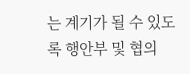는 계기가 될 수 있도록 행안부 및 협의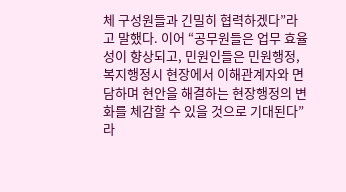체 구성원들과 긴밀히 협력하겠다”라고 말했다. 이어 “공무원들은 업무 효율성이 향상되고, 민원인들은 민원행정, 복지행정시 현장에서 이해관계자와 면담하며 현안을 해결하는 현장행정의 변화를 체감할 수 있을 것으로 기대된다”라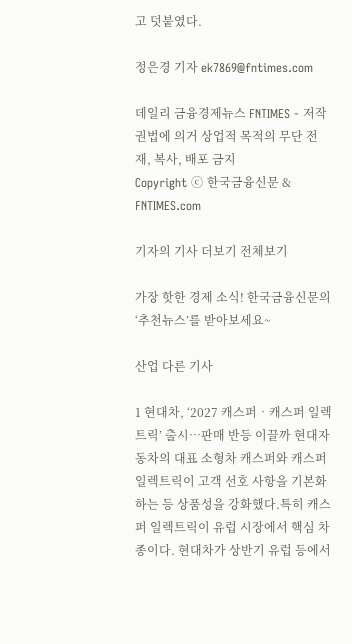고 덧붙였다.

정은경 기자 ek7869@fntimes.com

데일리 금융경제뉴스 FNTIMES - 저작권법에 의거 상업적 목적의 무단 전재, 복사, 배포 금지
Copyright ⓒ 한국금융신문 & FNTIMES.com

기자의 기사 더보기 전체보기

가장 핫한 경제 소식! 한국금융신문의 ‘추천뉴스’를 받아보세요~

산업 다른 기사

1 현대차, ‘2027 캐스퍼‧캐스퍼 일렉트릭’ 출시…판매 반등 이끌까 현대자동차의 대표 소형차 캐스퍼와 캐스퍼 일렉트릭이 고객 선호 사항을 기본화하는 등 상품성을 강화했다.특히 캐스퍼 일렉트릭이 유럽 시장에서 핵심 차종이다. 현대차가 상반기 유럽 등에서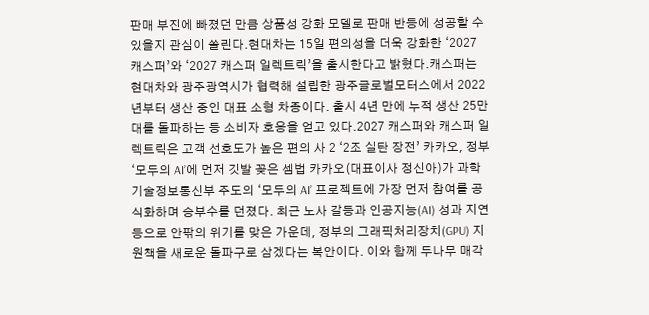판매 부진에 빠졌던 만큼 상품성 강화 모델로 판매 반등에 성공할 수 있을지 관심이 쏠린다.현대차는 15일 편의성을 더욱 강화한 ‘2027 캐스퍼’와 ‘2027 캐스퍼 일렉트릭’을 출시한다고 밝혔다.캐스퍼는 현대차와 광주광역시가 협력해 설립한 광주글로벌모터스에서 2022년부터 생산 중인 대표 소형 차종이다. 출시 4년 만에 누적 생산 25만 대를 돌파하는 등 소비자 호응을 얻고 있다.2027 캐스퍼와 캐스퍼 일렉트릭은 고객 선호도가 높은 편의 사 2 ‘2조 실탄 장전’ 카카오, 정부 ‘모두의 AI’에 먼저 깃발 꽂은 셈법 카카오(대표이사 정신아)가 과학기술정보통신부 주도의 ‘모두의 AI’ 프로젝트에 가장 먼저 참여를 공식화하며 승부수를 던졌다. 최근 노사 갈등과 인공지능(AI) 성과 지연 등으로 안팎의 위기를 맞은 가운데, 정부의 그래픽처리장치(GPU) 지원책을 새로운 돌파구로 삼겠다는 복안이다. 이와 함께 두나무 매각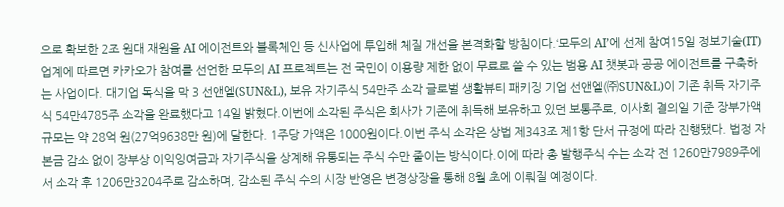으로 확보한 2조 원대 재원을 AI 에이전트와 블록체인 등 신사업에 투입해 체질 개선을 본격화할 방침이다.‘모두의 AI’에 선제 참여15일 정보기술(IT) 업계에 따르면 카카오가 참여를 선언한 모두의 AI 프로젝트는 전 국민이 이용량 제한 없이 무료로 쓸 수 있는 범용 AI 챗봇과 공공 에이전트를 구축하는 사업이다. 대기업 독식을 막 3 선앤엘(SUN&L), 보유 자기주식 54만주 소각 글로벌 생활뷰티 패키징 기업 선앤엘(㈜SUN&L)이 기존 취득 자기주식 54만4785주 소각을 완료했다고 14일 밝혔다.이번에 소각된 주식은 회사가 기존에 취득해 보유하고 있던 보통주로, 이사회 결의일 기준 장부가액 규모는 약 28억 원(27억9638만 원)에 달한다. 1주당 가액은 1000원이다.이번 주식 소각은 상법 제343조 제1항 단서 규정에 따라 진행됐다. 법정 자본금 감소 없이 장부상 이익잉여금과 자기주식을 상계해 유통되는 주식 수만 줄이는 방식이다.이에 따라 총 발행주식 수는 소각 전 1260만7989주에서 소각 후 1206만3204주로 감소하며, 감소된 주식 수의 시장 반영은 변경상장을 통해 8월 초에 이뤄질 예정이다.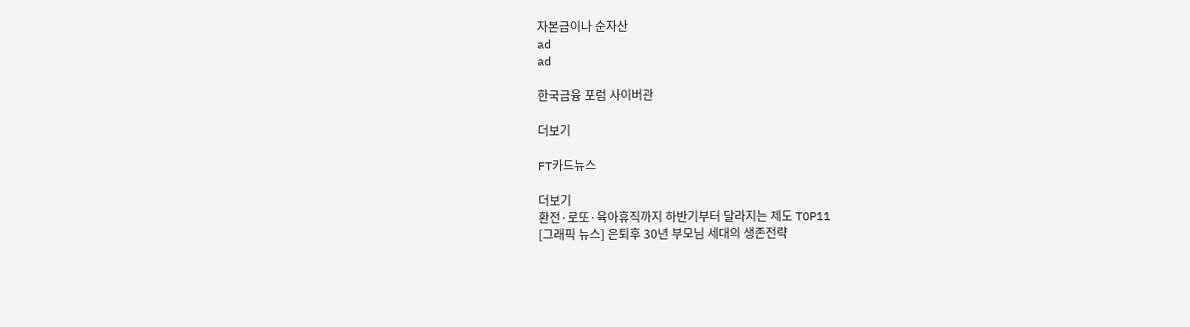자본금이나 순자산
ad
ad

한국금융 포럼 사이버관

더보기

FT카드뉴스

더보기
환전·로또·육아휴직까지 하반기부터 달라지는 제도 TOP11
[그래픽 뉴스] 은퇴후 30년 부모님 세대의 생존전략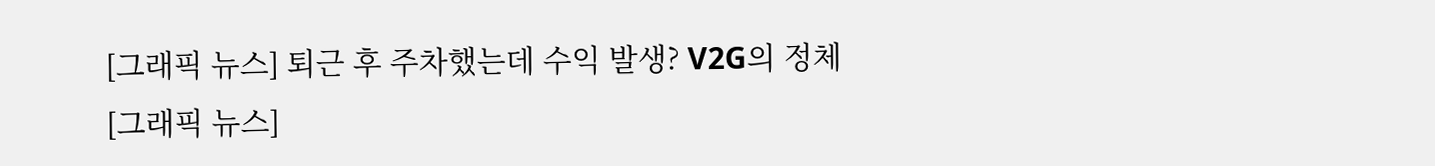[그래픽 뉴스] 퇴근 후 주차했는데 수익 발생? V2G의 정체
[그래픽 뉴스]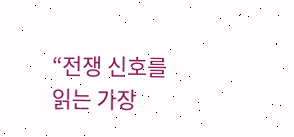“전쟁 신호를 읽는 가장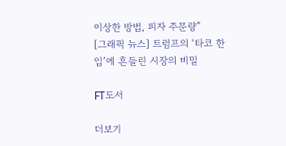이상한 방법, 피자 주문량”
[그래픽 뉴스] 트럼프의 ‘타코 한 입’에 흔들린 시장의 비밀

FT도서

더보기